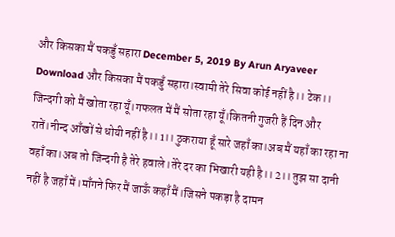और किसका मैं पकडुँ सहारा December 5, 2019 By Arun Aryaveer Download और किसका मैं पकडुँ सहारा।स्वामी तेरे सिवा कोई नहीं है।। टेक।। जिन्दगी को मैं खोता रहा यूँ।गफलत में मैं सोता रहा यूँ।कितनी गुजरी हैं दिन और रातें।नीन्द आँखों से धोयी नहीं है।। 1।। ठुकराया हूँ सारे जहाँ का।अब मैं यहाँ का रहा ना वहाँ का।अब तो जिन्दगी है तेरे हवाले।तेरे दर का भिखारी यही है।। 2।। तुझ सा दानी नहीं है जहाँ में।माँगने फिर मैं जाऊँ कहाँ मैं।जिसने पकड़ा है दामन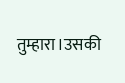तुम्हारा।उसकी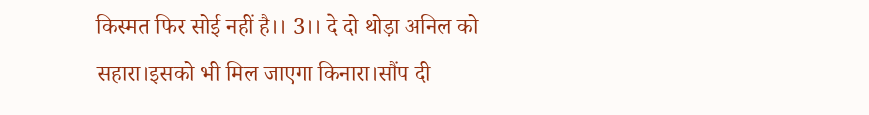किस्मत फिर सोई नहीं है।। 3।। दे दो थोड़ा अनिल को सहारा।इसको भी मिल जाएगा किनारा।सौंप दी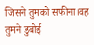जिसने तुमको सफीना।वह तुमने डुबोई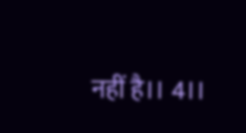नहीं है।। 4।।